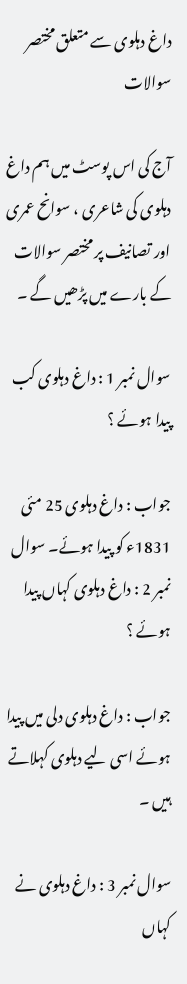داغ دہلوی سے متعلق مختصر سوالات

آج کی اس پوسٹ میں ہم داغ دہلوی کی شاعری ، سوانح عمری اور تصانیف پر مختصر سوالات کے بارے میں پڑھیں گے ۔

سوال نمبر 1 : داغ دہلوی کب پیدا ہوئے ؟

جواب : داغ دہلوی 25 مئی 1831ء کو پیدا ہوئے۔ سوال نمبر 2 : داغ دہلوی کہاں پیدا ہوئے ؟

جواب : داغ دہلوی دلی میں پیدا ہوئے اسی لیے دہلوی کہلاتے ہیں ۔

سوال نمبر 3 : داغ دہلوی نے کہاں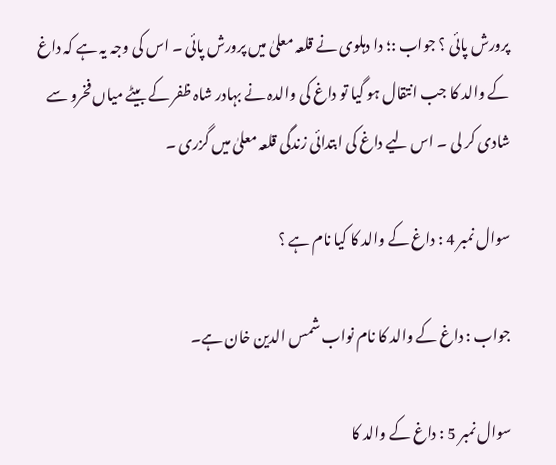پرورش پائی ؟ جواب :؛ دا دہلوی نے قلعہ معلیٰ میں پرورش پائی ۔ اس کی وجہ یہ ہے کہ داغ کے والد کا جب انتقال ہو گیا تو داغ کی والدہ نے بہادر شاہ ظفر کے بیٹے میاں فخرو سے شادی کر لی ۔ اس لیے داغ کی ابتدائی زندگی قلعہ معلیٰ میں گزری ۔

سوال نمبر 4 : داغ کے والد کا کیا نام ہے ؟

جواب : داغ کے والد کا نام نواب شمس الدین خان ہے۔

سوال نمبر 5 : داغ کے والد کا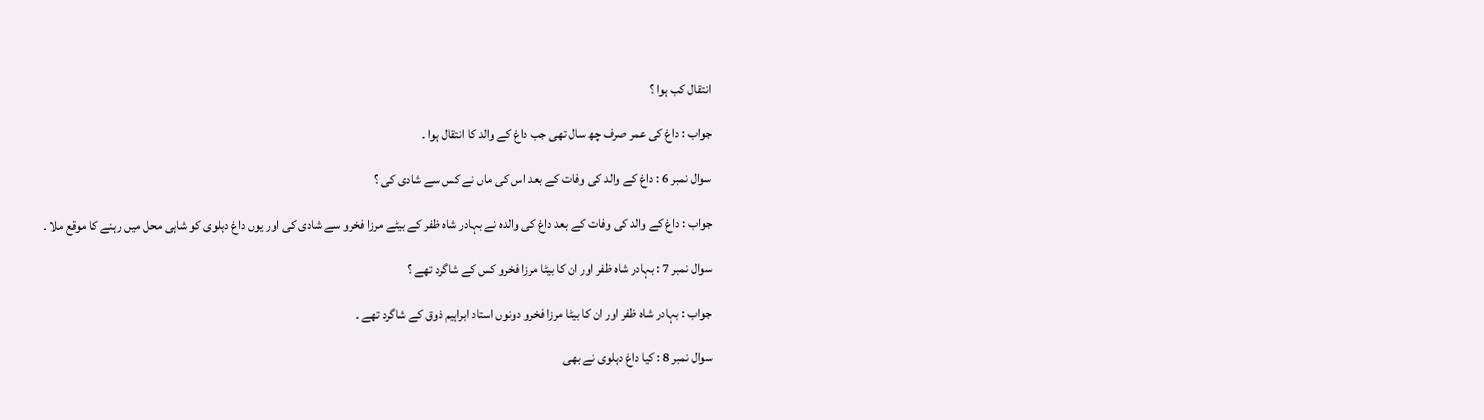انتقال کب ہوا ؟

جواب : داغ کی عمر صرف چھ سال تھی جب داغ کے والد کا انتقال ہوا ۔

سوال نمبر 6 : داغ کے والد کی وفات کے بعد اس کی ماں نے کس سے شادی کی ؟

جواب : داغ کے والد کی وفات کے بعد داغ کی والدہ نے بہادر شاہ ظفر کے بیٹے مرزا فخرو سے شادی کی اور یوں داغ دہلوی کو شاہی محل میں رہنے کا موقع ملا ۔

سوال نمبر 7 : بہادر شاہ ظفر اور ان کا بیٹا مرزا فخرو کس کے شاگرد تھے ؟

جواب : بہادر شاہ ظفر اور ان کا بیٹا مرزا فخرو دونوں استاد ابراہیم ذوق کے شاگرد تھے ۔

سوال نمبر 8 : کیا داغ دہلوی نے بھی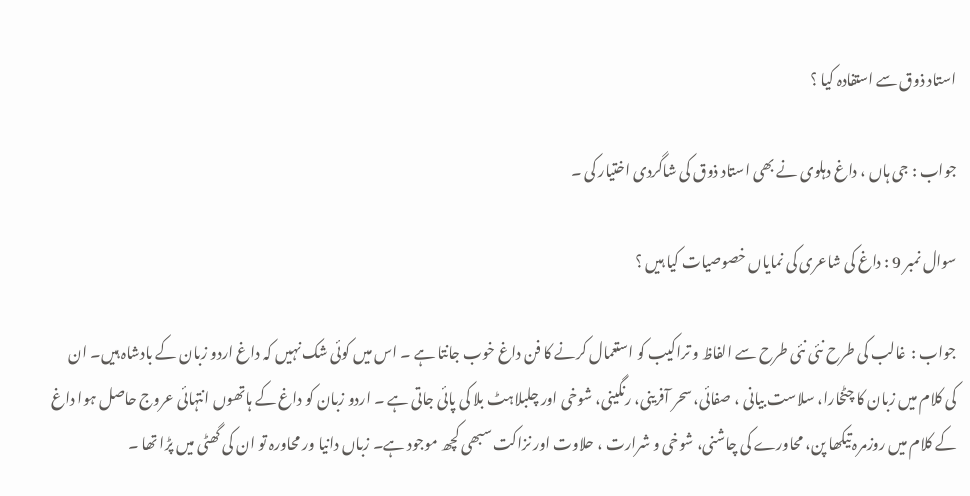استاد ذوق سے استفادہ کیا ؟

جواب : جی ہاں ، داغ دہلوی نے بھی استاد ذوق کی شاگردی اختیار کی ۔

سوال نمبر 9 : داغ کی شاعری کی نمایاں خصوصیات کیا ہیں ؟

جواب :  غالب کی طرح نئی نئی طرح سے الفاظ و تراکیب کو استعمال کرنے کا فن داغ خوب جانتا ہے ۔ اس میں کوئی شک نہیں کہ داغ اردو زبان کے بادشاہ ہیں۔ ان کی کلام میں زبان کا چٹخارا، سلاست بیانی ، صفائی، سحر آفرینی، رنگینی، شوخی اور چلبلاہٹ بلا کی پائی جاتی ہے ۔ اردو زبان کو داغ کے ہاتھوں انتہائی عروج حاصل ہوا داغ کے کلام میں روزمرہ تیکھا پن، محاورے کی چاشنی، شوخی و شرارت ، حلاوت اور نزاکت سبھی کچھ موجود ہے۔ زباں دانیا ور محاورہ تو ان کی گھٹی میں پڑا تھا ۔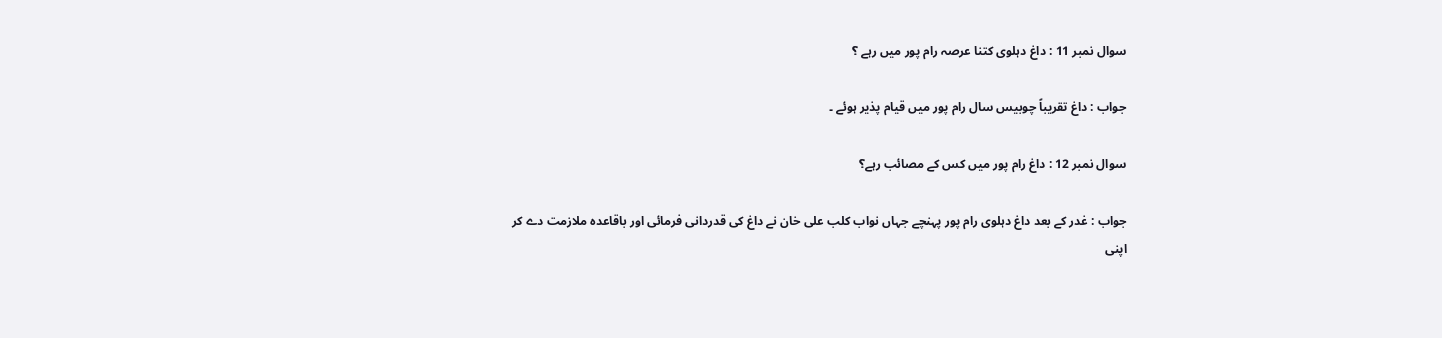سوال نمبر 11 : داغ دہلوی کتنا عرصہ رام پور میں رہے ؟

جواب : داغ تقریباً چوبیس سال رام پور میں قیام پذیر ہوئے ۔

سوال نمبر 12 : داغ رام پور میں کس کے مصائب رہے؟

جواب : غدر کے بعد داغ دہلوی رام پور پہنچے جہاں نواب کلب علی خان نے داغ کی قدردانی فرمائی اور باقاعدہ ملازمت دے کر اپنی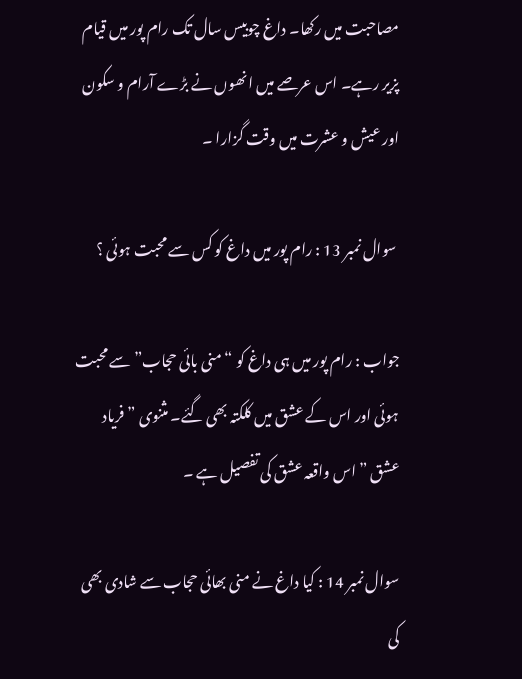مصاحبت میں رکھا۔ داغ چوبیس سال تک رام پور میں قیام پزیر رہے۔ اس عرصے میں انھوں نے بڑے آرام و سکون اور عیش و عشرت میں وقت گزارا ۔

 سوال نمبر 13 : رام پور میں داغ کو کس سے محبت ہوئی ؟

جواب : رام پور میں ہی داغ کو “منی بائی حجاب” سے محبت ہوئی اور اس کے عشق میں کلکتہ بھی گئے۔ مثنوی ” فریاد عشق ” اس واقعہ عشق کی تفصیل ہے ۔

سوال نمبر 14 : کیا داغ نے منی بھائی حجاب سے شادی بھی کی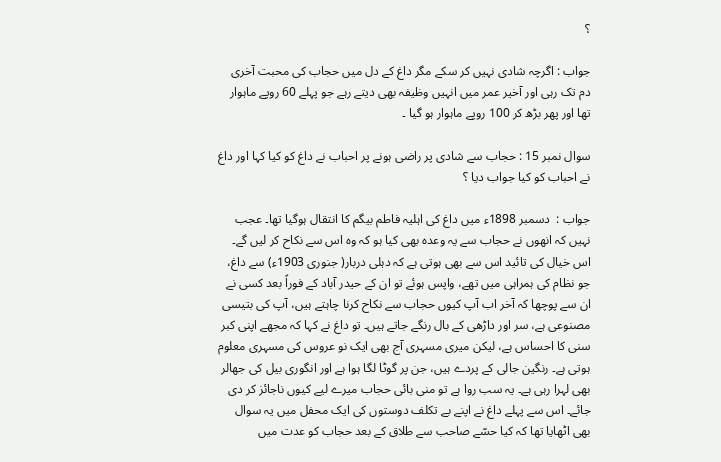؟

جواب : اگرچہ شادی نہیں کر سکے مگر داغ کے دل میں حجاب کی محبت آخری دم تک رہی اور آخیر عمر میں انہیں وظیفہ بھی دیتے رہے جو پہلے 60 روپے ماہوار تھا اور پھر بڑھ کر 100 روپے ماہوار ہو گیا ۔

سوال نمبر 15 : حجاب سے شادی پر راضی ہونے پر احباب نے داغ کو کیا کہا اور داغ نے احباب کو کیا جواب دیا ؟

جواب :  دسمبر 1898ء میں داغ کی اہلیہ فاطم بیگم کا انتقال ہوگیا تھا۔ عجب نہیں کہ انھوں نے حجاب سے یہ وعدہ بھی کیا ہو کہ وہ اس سے نکاح کر لیں گے۔ اس خیال کی تائید اس سے بھی ہوتی ہے کہ دہلی دربار( جنوری 1903ء) سے داغ، جو نظام کی ہمراہی میں تھے، واپس ہوئے تو ان کے حیدر آباد کے فوراً بعد کسی نے ان سے پوچھا کہ آخر اب آپ کیوں حجاب سے نکاح کرنا چاہتے ہیں، آپ کی بتیسی مصنوعی ہے، سر اور داڑھی کے بال رنگے جاتے ہیں۔ تو داغ نے کہا کہ مجھے اپنی کبر سنی کا احساس ہے، لیکن میری مسہری آج بھی ایک نو عروس کی مسہری معلوم ہوتی ہے۔ رنگین جالی کے پردے ہیں، جن پر گوٹا لگا ہوا ہے اور انگوری بیل کی جھالر بھی لہرا رہی ہے۔ یہ سب روا ہے تو منی بائی حجاب میرے لیے کیوں ناجائز کر دی جائے۔ اس سے پہلے داغ نے اپنے بے تکلف دوستوں کی ایک محفل میں یہ سوال بھی اٹھایا تھا کہ کیا حسّے صاحب سے طلاق کے بعد حجاب کو عدت میں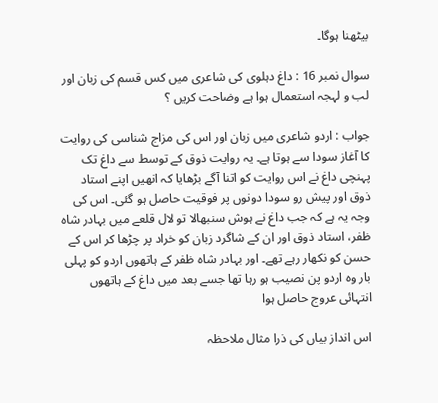بیٹھنا ہوگا۔

سوال نمبر 16 : داغ دہلوی کی شاعری میں کس قسم کی زبان اور لب و لہجہ استعمال ہوا ہے وضاحت کریں ؟

جواب : اردو شاعری میں زبان اور اس کی مزاج شناسی کی روایت کا آغاز سودا سے ہوتا ہے۔ یہ روایت ذوق کے توسط سے داغ تک پہنچی داغ نے اس روایت کو اتنا آگے بڑھایا کہ انھیں اپنے استاد ذوق اور پیش رو سودا دونوں پر فوقیت حاصل ہو گئی۔ اس کی وجہ یہ ہے کہ جب داغ نے ہوش سنبھالا تو لال قلعے میں بہادر شاہ ظفر، استاد ذوق اور ان کے شاگرد زبان کو خراد پر چڑھا کر اس کے حسن کو نکھار رہے تھے۔ اور بہادر شاہ ظفر کے ہاتھوں اردو کو پہلی بار وہ اردو پن نصیب ہو رہا تھا جسے بعد میں داغ کے ہاتھوں انتہائی عروج حاصل ہوا

اس انداز بیاں کی ذرا مثال ملاحظہ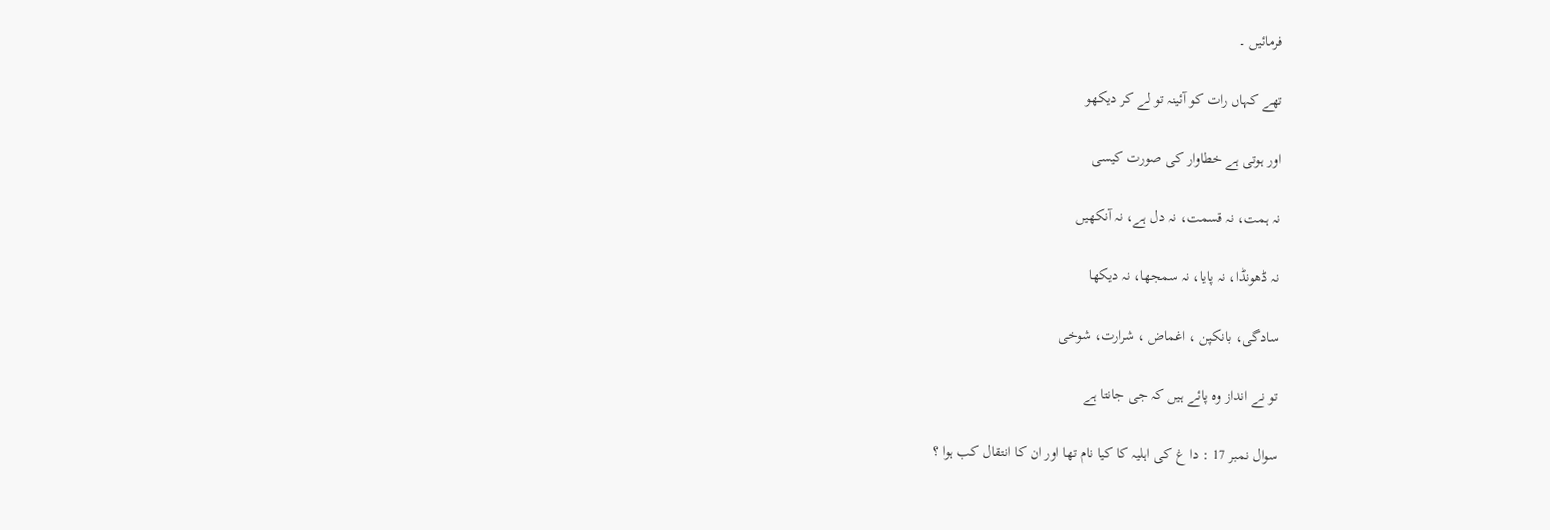فرمائیں ۔

تھے کہاں رات کو آئینہ تو لے کر دیکھو

اور ہوتی ہے خطاوار کی صورت کیسی

نہ ہمت، نہ قسمت، نہ دل ہے، نہ آنکھیں

نہ ڈھونڈا، نہ پایا، نہ سمجھا، نہ دیکھا

سادگی، بانکپن ، اغماض ، شرارت، شوخی

تو نے انداز وہ پائے ہیں کہ جی جانتا ہے

سوال نمبر 17 : دا غ کی اہلیہ کا کیا نام تھا اور ان کا انتقال کب ہوا ؟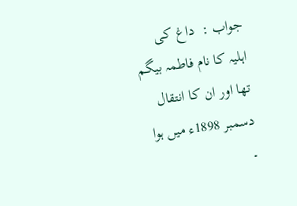جواب :  داغ کی اہلیہ کا نام فاطمہ بیگم تھا اور ان کا انتقال دسمبر 1898ء میں ہوا ۔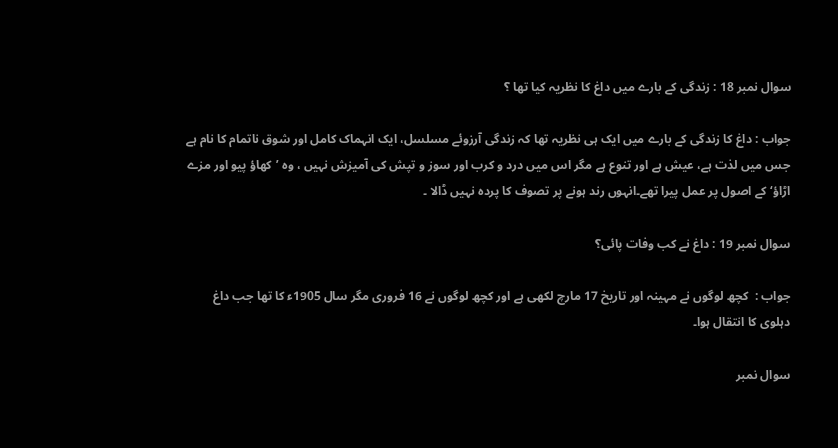سوال نمبر 18 : زندگی کے بارے میں داغ کا نظریہ کیا تھا ؟

جواب : داغ کا زندگی کے بارے میں ایک ہی نظریہ تھا کہ زندگی آرزوئے مسلسل، ایک انہماک کامل اور شوق ناتمام کا نام ہے جس میں لذت ہے، عیش ہے اور تنوع ہے مگر اس میں درد و کرب اور سوز و تپش کی آمیزش نہیں ، وہ ’کھاؤ پیو اور مزے اڑاؤ‘ کے اصول پر عمل پیرا تھے۔انہوں رند ہونے پر تصوف کا پردہ نہیں ڈالا ۔

سوال نمبر 19 : داغ نے کب وفات پائی؟

جواب :  کچھ لوگوں نے مہینہ اور تاریخ 17 مارچ لکھی ہے اور کچھ لوگوں نے 16 فروری مگر سال 1905ء کا تھا جب داغ دہلوی کا انتقال ہوا۔

سوال نمبر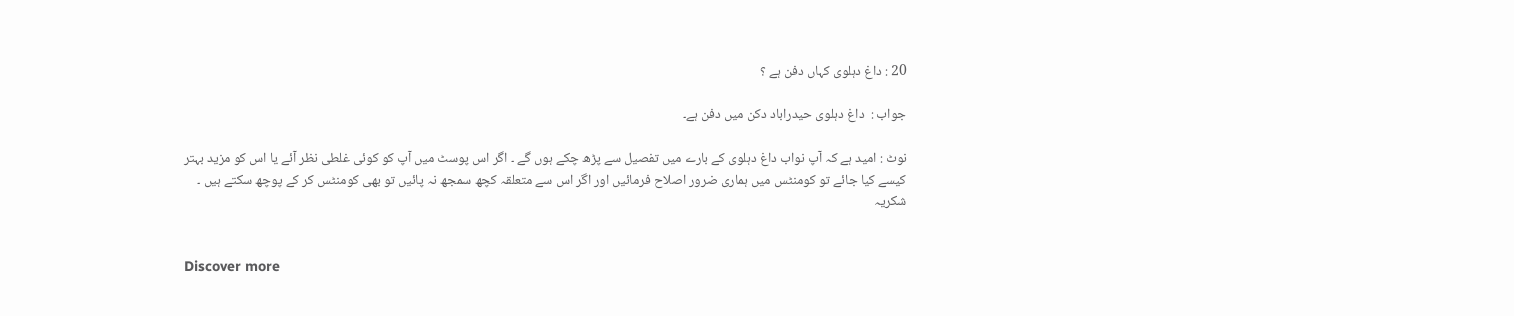20 : داغ دہلوی کہاں دفن ہے ؟

جواب :  داغ دہلوی حیدراباد دکن میں دفن ہے۔

نوٹ : امید ہے کہ آپ نواب داغ دہلوی کے بارے میں تفصیل سے پڑھ چکے ہوں گے ۔ اگر اس پوسٹ میں آپ کو کوئی غلطی نظر آئے یا اس کو مزید بہتر کیسے کیا جائے تو کومنٹس میں ہماری ضرور اصلاح فرمائیں اور اگر اس سے متعلقہ کچھ سمجھ نہ پائیں تو بھی کومنٹس کر کے پوچھ سکتے ہیں ۔
شکریہ


Discover more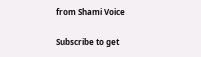from Shami Voice

Subscribe to get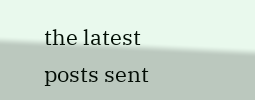the latest posts sent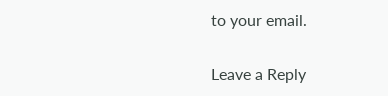to your email.

Leave a Reply